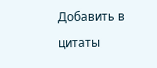Добавить в цитаты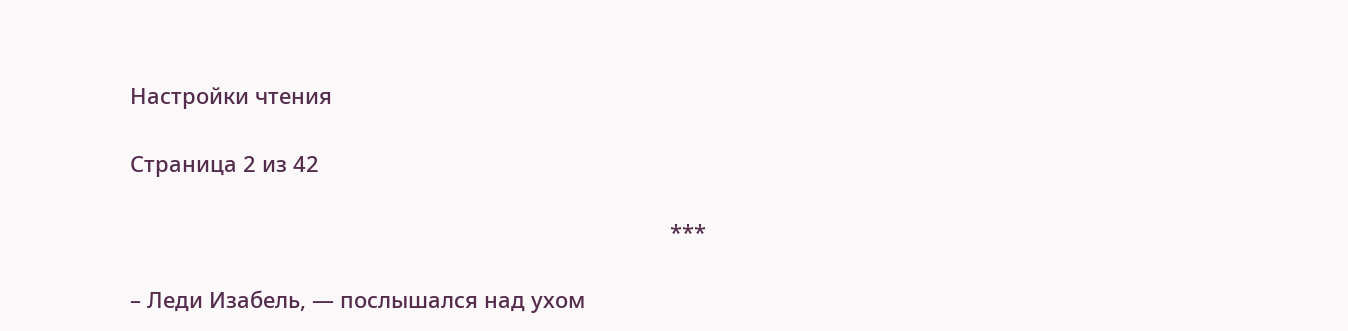Настройки чтения

Страница 2 из 42

                                                                                          ***

– Леди Изабель, — послышался над ухом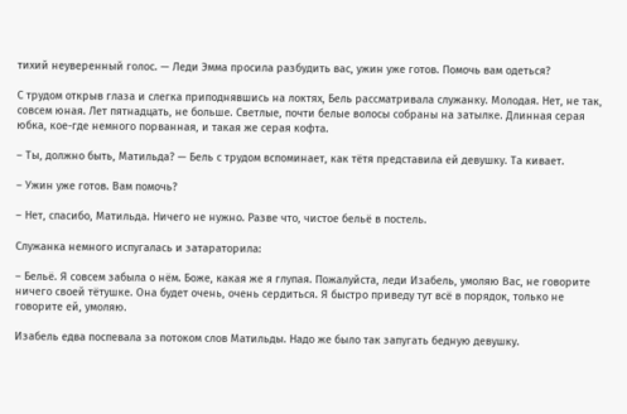тихий неуверенный голос. — Леди Эмма просила разбудить вас, ужин уже готов. Помочь вам одеться?

С трудом открыв глаза и слегка приподнявшись на локтях, Бель рассматривала служанку. Молодая. Нет, не так, совсем юная. Лет пятнадцать, не больше. Светлые, почти белые волосы собраны на затылке. Длинная серая юбка, кое-где немного порванная, и такая же серая кофта.

– Ты, должно быть, Матильда? — Бель с трудом вспоминает, как тётя представила ей девушку. Та кивает.

– Ужин уже готов. Вам помочь?

– Нет, спасибо, Матильда. Ничего не нужно. Разве что, чистое бельё в постель.

Служанка немного испугалась и затараторила:

– Бельё. Я совсем забыла о нём. Боже, какая же я глупая. Пожалуйста, леди Изабель, умоляю Вас, не говорите ничего своей тётушке. Она будет очень, очень сердиться. Я быстро приведу тут всё в порядок, только не говорите ей, умоляю.

Изабель едва поспевала за потоком слов Матильды. Надо же было так запугать бедную девушку.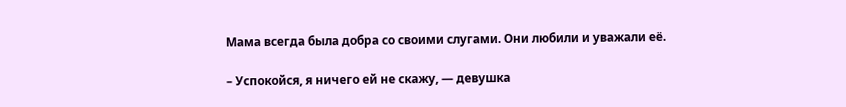Мама всегда была добра со своими слугами. Они любили и уважали её.

– Успокойся, я ничего ей не скажу, — девушка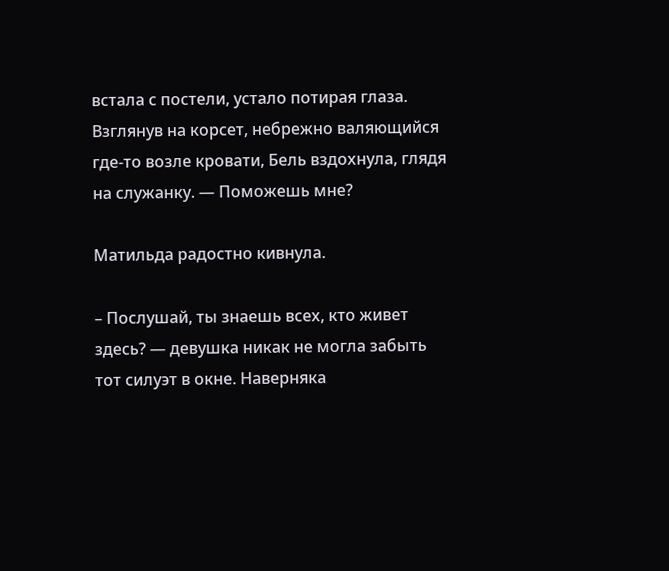встала с постели, устало потирая глаза. Взглянув на корсет, небрежно валяющийся где-то возле кровати, Бель вздохнула, глядя на служанку. — Поможешь мне?

Матильда радостно кивнула.

– Послушай, ты знаешь всех, кто живет здесь? — девушка никак не могла забыть тот силуэт в окне. Наверняка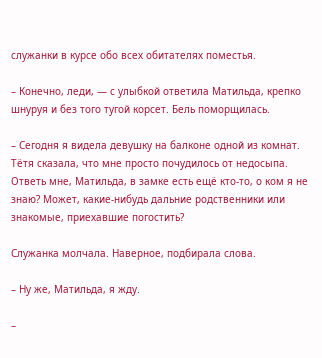служанки в курсе обо всех обитателях поместья.

– Конечно, леди, — с улыбкой ответила Матильда, крепко шнуруя и без того тугой корсет. Бель поморщилась.

– Сегодня я видела девушку на балконе одной из комнат. Тётя сказала, что мне просто почудилось от недосыпа. Ответь мне, Матильда, в замке есть ещё кто-то, о ком я не знаю? Может, какие-нибудь дальние родственники или знакомые, приехавшие погостить?

Служанка молчала. Наверное, подбирала слова.

– Ну же, Матильда, я жду.

–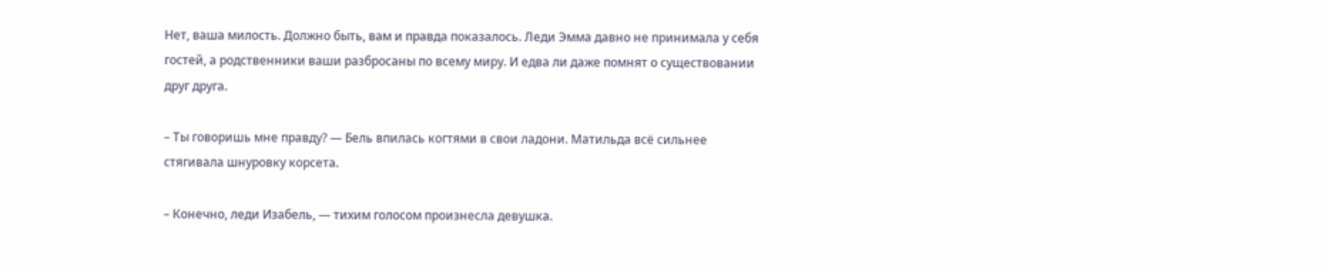Нет, ваша милость. Должно быть, вам и правда показалось. Леди Эмма давно не принимала у себя гостей, а родственники ваши разбросаны по всему миру. И едва ли даже помнят о существовании друг друга.

– Ты говоришь мне правду? — Бель впилась когтями в свои ладони. Матильда всё сильнее стягивала шнуровку корсета.

– Конечно, леди Изабель, — тихим голосом произнесла девушка.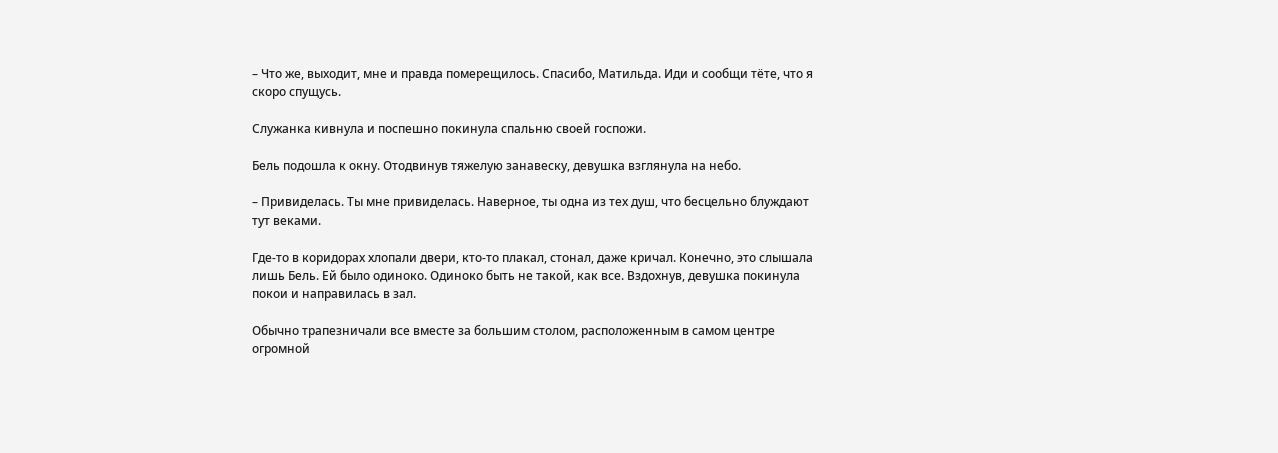– Что же, выходит, мне и правда померещилось. Спасибо, Матильда. Иди и сообщи тёте, что я скоро спущусь.

Служанка кивнула и поспешно покинула спальню своей госпожи.

Бель подошла к окну. Отодвинув тяжелую занавеску, девушка взглянула на небо.

– Привиделась. Ты мне привиделась. Наверное, ты одна из тех душ, что бесцельно блуждают тут веками.

Где-то в коридорах хлопали двери, кто-то плакал, стонал, даже кричал. Конечно, это слышала лишь Бель. Ей было одиноко. Одиноко быть не такой, как все. Вздохнув, девушка покинула покои и направилась в зал.

Обычно трапезничали все вместе за большим столом, расположенным в самом центре огромной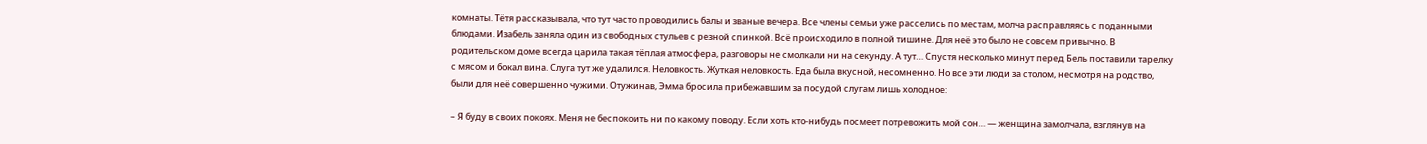комнаты. Тётя рассказывала, что тут часто проводились балы и званые вечера. Все члены семьи уже расселись по местам, молча расправляясь с поданными блюдами. Изабель заняла один из свободных стульев с резной спинкой. Всё происходило в полной тишине. Для неё это было не совсем привычно. В родительском доме всегда царила такая тёплая атмосфера, разговоры не смолкали ни на секунду. А тут… Спустя несколько минут перед Бель поставили тарелку с мясом и бокал вина. Слуга тут же удалился. Неловкость. Жуткая неловкость. Еда была вкусной, несомненно. Но все эти люди за столом, несмотря на родство, были для неё совершенно чужими. Отужинав, Эмма бросила прибежавшим за посудой слугам лишь холодное:

– Я буду в своих покоях. Меня не беспокоить ни по какому поводу. Если хоть кто-нибудь посмеет потревожить мой сон… — женщина замолчала, взглянув на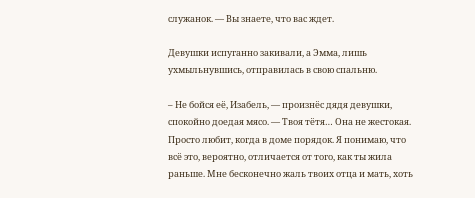служанок. — Вы знаете, что вас ждет.

Девушки испуганно закивали, а Эмма, лишь ухмыльнувшись, отправилась в свою спальню.

– Не бойся её, Изабель, — произнёс дядя девушки, спокойно доедая мясо. — Твоя тётя… Она не жестокая. Просто любит, когда в доме порядок. Я понимаю, что всё это, вероятно, отличается от того, как ты жила раньше. Мне бесконечно жаль твоих отца и мать, хоть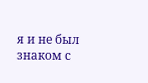я и не был знаком с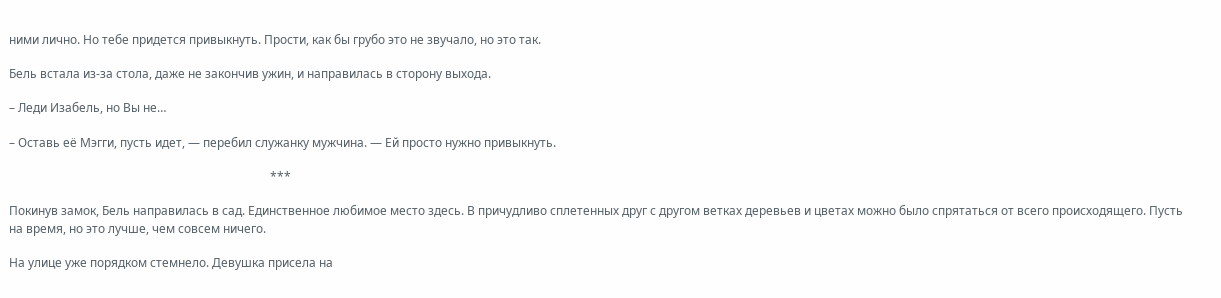ними лично. Но тебе придется привыкнуть. Прости, как бы грубо это не звучало, но это так.

Бель встала из-за стола, даже не закончив ужин, и направилась в сторону выхода.

– Леди Изабель, но Вы не…

– Оставь её Мэгги, пусть идет, — перебил служанку мужчина. — Ей просто нужно привыкнуть.

                                                                                       ***

Покинув замок, Бель направилась в сад. Единственное любимое место здесь. В причудливо сплетенных друг с другом ветках деревьев и цветах можно было спрятаться от всего происходящего. Пусть на время, но это лучше, чем совсем ничего.

На улице уже порядком стемнело. Девушка присела на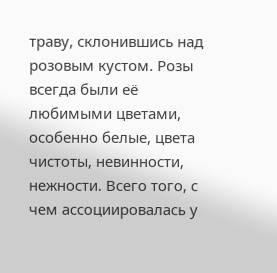траву, склонившись над розовым кустом. Розы всегда были её любимыми цветами, особенно белые, цвета чистоты, невинности, нежности. Всего того, с чем ассоциировалась у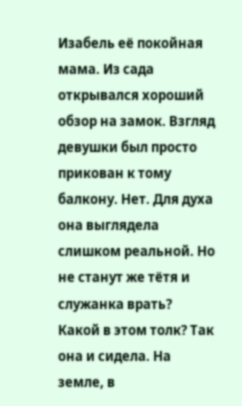Изабель её покойная мама. Из сада открывался хороший обзор на замок. Взгляд девушки был просто прикован к тому балкону. Нет. Для духа она выглядела слишком реальной. Но не станут же тётя и служанка врать? Какой в этом толк? Так она и сидела. На земле, в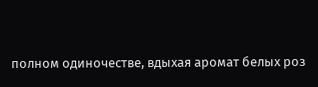полном одиночестве, вдыхая аромат белых роз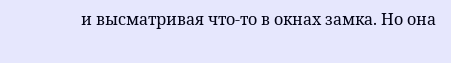и высматривая что-то в окнах замка. Но она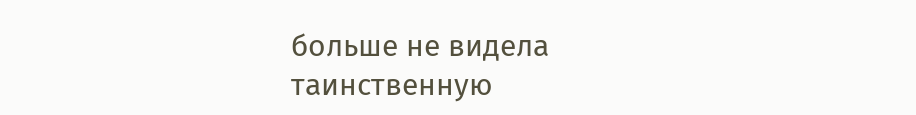больше не видела таинственную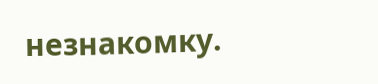незнакомку.